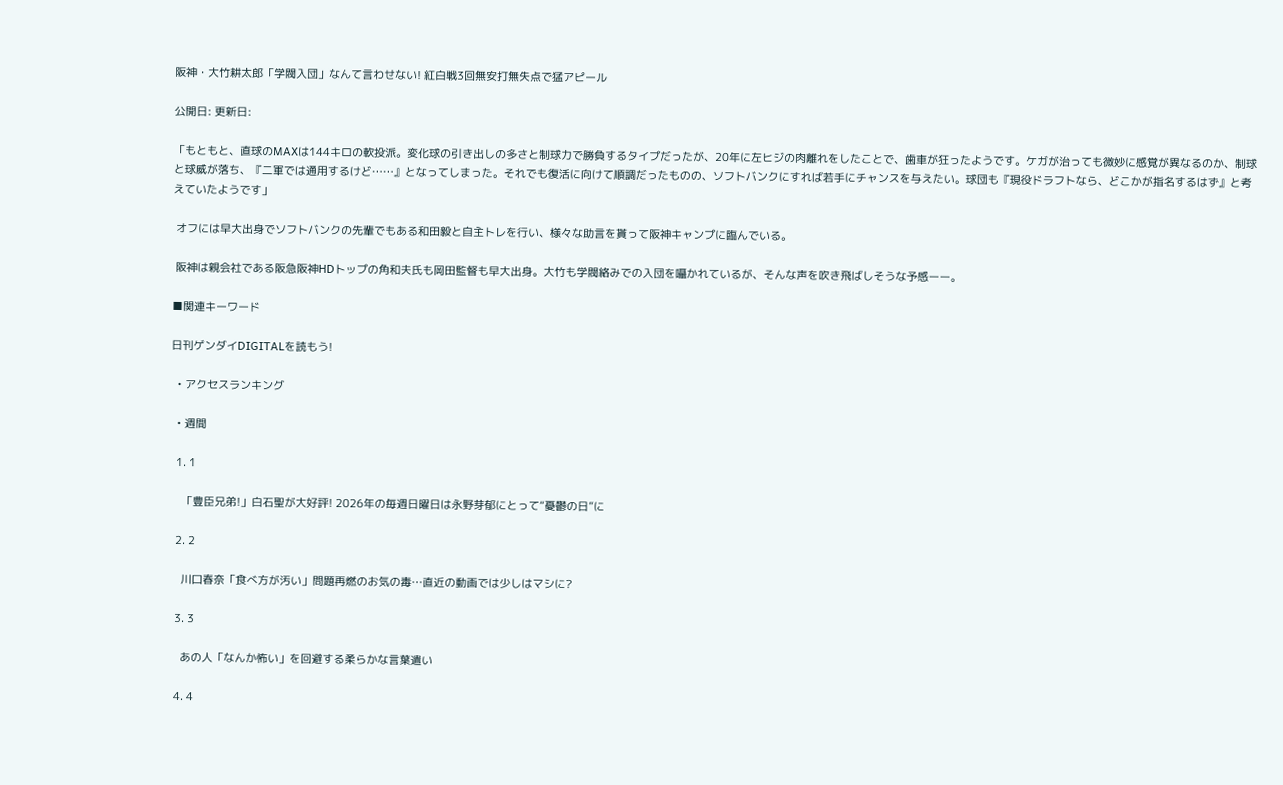阪神・大竹耕太郎「学閥入団」なんて言わせない! 紅白戦3回無安打無失点で猛アピール

公開日: 更新日:

「もともと、直球のMAXは144キロの軟投派。変化球の引き出しの多さと制球力で勝負するタイプだったが、20年に左ヒジの肉離れをしたことで、歯車が狂ったようです。ケガが治っても微妙に感覚が異なるのか、制球と球威が落ち、『二軍では通用するけど……』となってしまった。それでも復活に向けて順調だったものの、ソフトバンクにすれば若手にチャンスを与えたい。球団も『現役ドラフトなら、どこかが指名するはず』と考えていたようです」

 オフには早大出身でソフトバンクの先輩でもある和田毅と自主トレを行い、様々な助言を貰って阪神キャンプに臨んでいる。

 阪神は親会社である阪急阪神HDトップの角和夫氏も岡田監督も早大出身。大竹も学閥絡みでの入団を囁かれているが、そんな声を吹き飛ばしそうな予感ーー。

■関連キーワード

日刊ゲンダイDIGITALを読もう!

  • アクセスランキング

  • 週間

  1. 1

    「豊臣兄弟!」白石聖が大好評! 2026年の毎週日曜日は永野芽郁にとって“憂鬱の日”に

  2. 2

    川口春奈「食べ方が汚い」問題再燃のお気の毒…直近の動画では少しはマシに?

  3. 3

    あの人「なんか怖い」を回避する柔らかな言葉遣い

  4. 4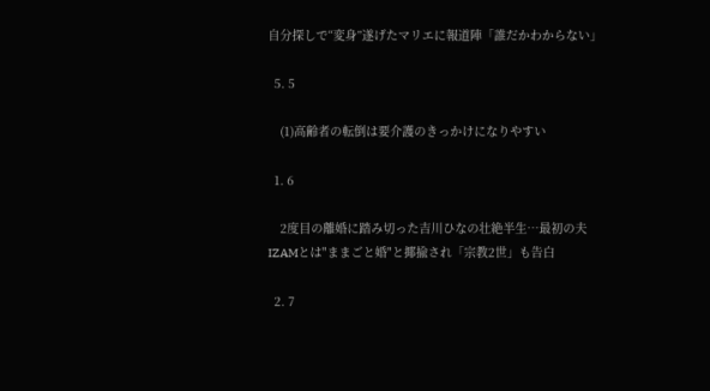自分探しで“変身”遂げたマリエに報道陣「誰だかわからない」

  5. 5

    (1)高齢者の転倒は要介護のきっかけになりやすい

  1. 6

    2度目の離婚に踏み切った吉川ひなの壮絶半生…最初の夫IZAMとは"ままごと婚"と揶揄され「宗教2世」も告白

  2. 7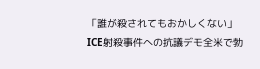「誰が殺されてもおかしくない」ICE射殺事件への抗議デモ全米で勃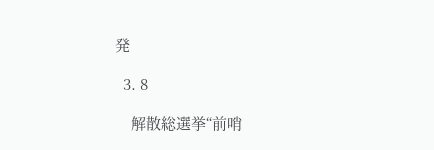発

  3. 8

    解散総選挙“前哨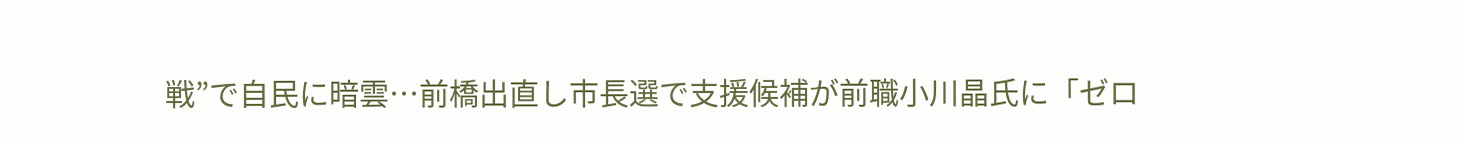戦”で自民に暗雲…前橋出直し市長選で支援候補が前職小川晶氏に「ゼロ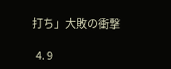打ち」大敗の衝撃

  4. 9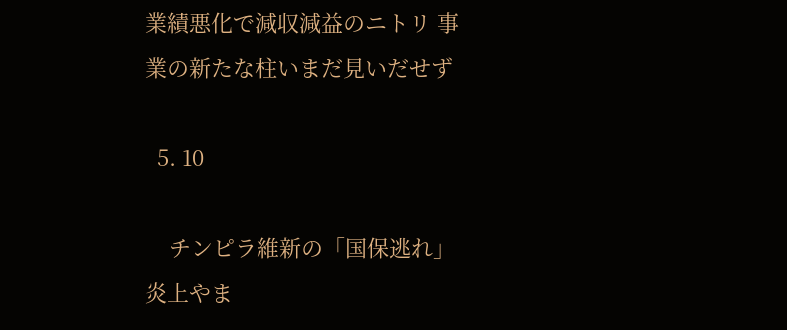業績悪化で減収減益のニトリ 事業の新たな柱いまだ見いだせず

  5. 10

    チンピラ維新の「国保逃れ」炎上やま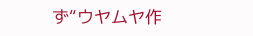ず“ウヤムヤ作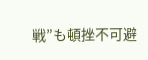戦”も頓挫不可避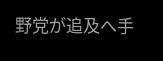野党が追及へ手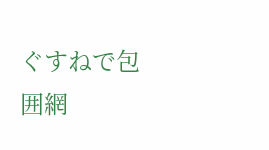ぐすねで包囲網